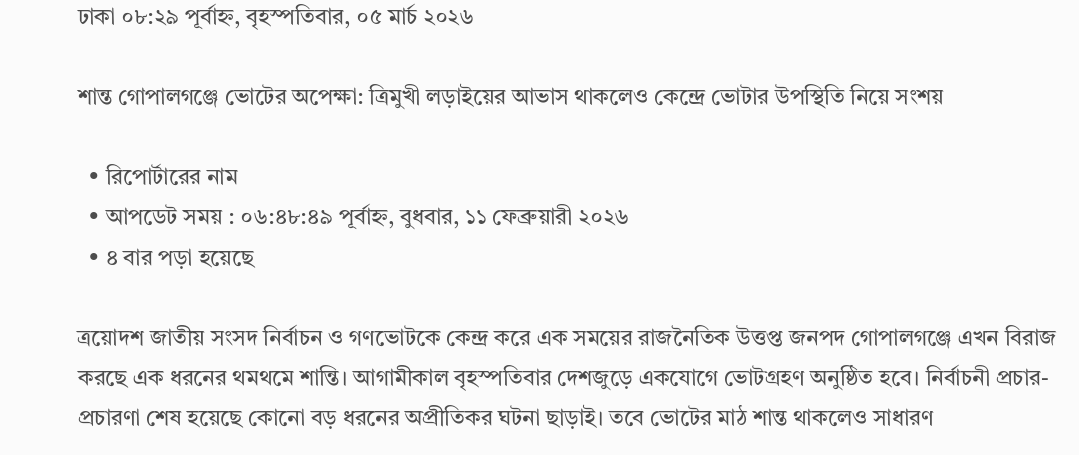ঢাকা ০৮:২৯ পূর্বাহ্ন, বৃহস্পতিবার, ০৫ মার্চ ২০২৬

শান্ত গোপালগঞ্জে ভোটের অপেক্ষা: ত্রিমুখী লড়াইয়ের আভাস থাকলেও কেন্দ্রে ভোটার উপস্থিতি নিয়ে সংশয়

  • রিপোর্টারের নাম
  • আপডেট সময় : ০৬:৪৮:৪৯ পূর্বাহ্ন, বুধবার, ১১ ফেব্রুয়ারী ২০২৬
  • ৪ বার পড়া হয়েছে

ত্রয়োদশ জাতীয় সংসদ নির্বাচন ও গণভোটকে কেন্দ্র করে এক সময়ের রাজনৈতিক উত্তপ্ত জনপদ গোপালগঞ্জে এখন বিরাজ করছে এক ধরনের থমথমে শান্তি। আগামীকাল বৃহস্পতিবার দেশজুড়ে একযোগে ভোটগ্রহণ অনুষ্ঠিত হবে। নির্বাচনী প্রচার-প্রচারণা শেষ হয়েছে কোনো বড় ধরনের অপ্রীতিকর ঘটনা ছাড়াই। তবে ভোটের মাঠ শান্ত থাকলেও সাধারণ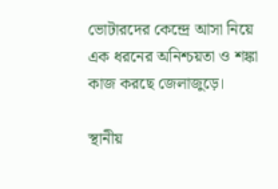ভোটারদের কেন্দ্রে আসা নিয়ে এক ধরনের অনিশ্চয়তা ও শঙ্কা কাজ করছে জেলাজুড়ে।

স্থানীয়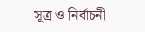সূত্র ও নির্বাচনী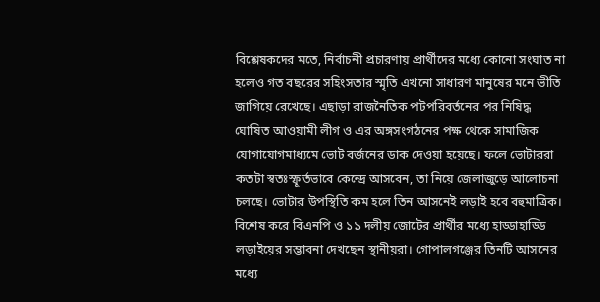বিশ্লেষকদের মতে, নির্বাচনী প্রচারণায় প্রার্থীদের মধ্যে কোনো সংঘাত না হলেও গত বছরের সহিংসতার স্মৃতি এখনো সাধারণ মানুষের মনে ভীতি জাগিয়ে রেখেছে। এছাড়া রাজনৈতিক পটপরিবর্তনের পর নিষিদ্ধ ঘোষিত আওয়ামী লীগ ও এর অঙ্গসংগঠনের পক্ষ থেকে সামাজিক যোগাযোগমাধ্যমে ভোট বর্জনের ডাক দেওয়া হয়েছে। ফলে ভোটাররা কতটা স্বতঃস্ফূর্তভাবে কেন্দ্রে আসবেন, তা নিয়ে জেলাজুড়ে আলোচনা চলছে। ভোটার উপস্থিতি কম হলে তিন আসনেই লড়াই হবে বহুমাত্রিক। বিশেষ করে বিএনপি ও ১১ দলীয় জোটের প্রার্থীর মধ্যে হাড্ডাহাড্ডি লড়াইয়ের সম্ভাবনা দেখছেন স্থানীয়রা। গোপালগঞ্জের তিনটি আসনের মধ্যে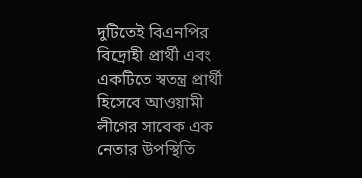দুটিতেই বিএনপির বিদ্রোহী প্রার্থী এবং একটিতে স্বতন্ত্র প্রার্থী হিসেবে আওয়ামী লীগের সাবেক এক নেতার উপস্থিতি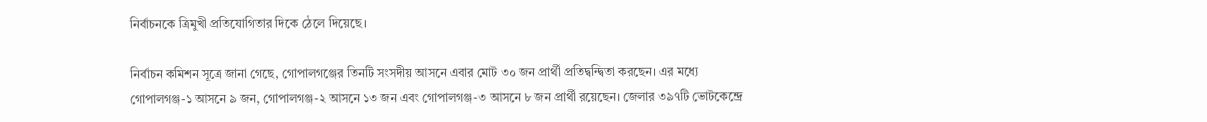নির্বাচনকে ত্রিমুখী প্রতিযোগিতার দিকে ঠেলে দিয়েছে।

নির্বাচন কমিশন সূত্রে জানা গেছে, গোপালগঞ্জের তিনটি সংসদীয় আসনে এবার মোট ৩০ জন প্রার্থী প্রতিদ্বন্দ্বিতা করছেন। এর মধ্যে গোপালগঞ্জ-১ আসনে ৯ জন, গোপালগঞ্জ-২ আসনে ১৩ জন এবং গোপালগঞ্জ-৩ আসনে ৮ জন প্রার্থী রয়েছেন। জেলার ৩৯৭টি ভোটকেন্দ্রে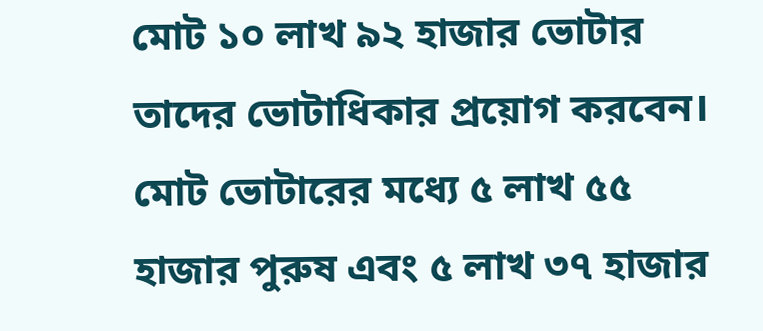মোট ১০ লাখ ৯২ হাজার ভোটার তাদের ভোটাধিকার প্রয়োগ করবেন। মোট ভোটারের মধ্যে ৫ লাখ ৫৫ হাজার পুরুষ এবং ৫ লাখ ৩৭ হাজার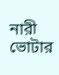নারী ভোটার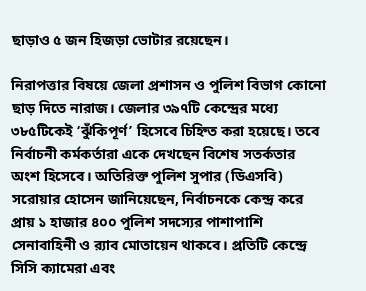ছাড়াও ৫ জন হিজড়া ভোটার রয়েছেন।

নিরাপত্তার বিষয়ে জেলা প্রশাসন ও পুলিশ বিভাগ কোনো ছাড় দিতে নারাজ। জেলার ৩৯৭টি কেন্দ্রের মধ্যে ৩৮৫টিকেই ‘ঝুঁকিপূর্ণ’ হিসেবে চিহ্নিত করা হয়েছে। তবে নির্বাচনী কর্মকর্তারা একে দেখছেন বিশেষ সতর্কতার অংশ হিসেবে। অতিরিক্ত পুলিশ সুপার (ডিএসবি) সরোয়ার হোসেন জানিয়েছেন, নির্বাচনকে কেন্দ্র করে প্রায় ১ হাজার ৪০০ পুলিশ সদস্যের পাশাপাশি সেনাবাহিনী ও র‍্যাব মোতায়েন থাকবে। প্রতিটি কেন্দ্রে সিসি ক্যামেরা এবং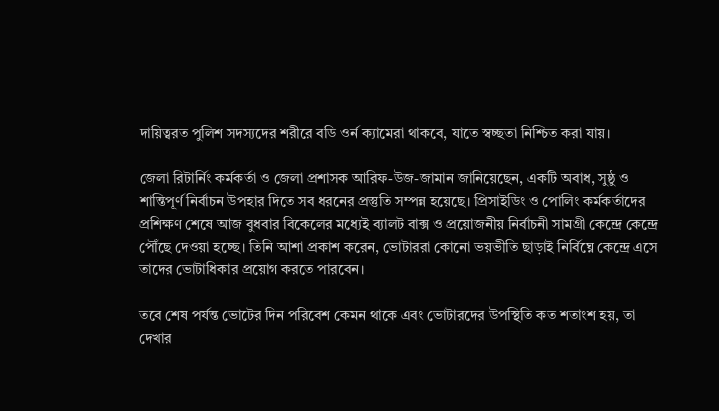দায়িত্বরত পুলিশ সদস্যদের শরীরে বডি ওর্ন ক্যামেরা থাকবে, যাতে স্বচ্ছতা নিশ্চিত করা যায়।

জেলা রিটার্নিং কর্মকর্তা ও জেলা প্রশাসক আরিফ-উজ-জামান জানিয়েছেন, একটি অবাধ, সুষ্ঠু ও শান্তিপূর্ণ নির্বাচন উপহার দিতে সব ধরনের প্রস্তুতি সম্পন্ন হয়েছে। প্রিসাইডিং ও পোলিং কর্মকর্তাদের প্রশিক্ষণ শেষে আজ বুধবার বিকেলের মধ্যেই ব্যালট বাক্স ও প্রয়োজনীয় নির্বাচনী সামগ্রী কেন্দ্রে কেন্দ্রে পৌঁছে দেওয়া হচ্ছে। তিনি আশা প্রকাশ করেন, ভোটাররা কোনো ভয়ভীতি ছাড়াই নির্বিঘ্নে কেন্দ্রে এসে তাদের ভোটাধিকার প্রয়োগ করতে পারবেন।

তবে শেষ পর্যন্ত ভোটের দিন পরিবেশ কেমন থাকে এবং ভোটারদের উপস্থিতি কত শতাংশ হয়, তা দেখার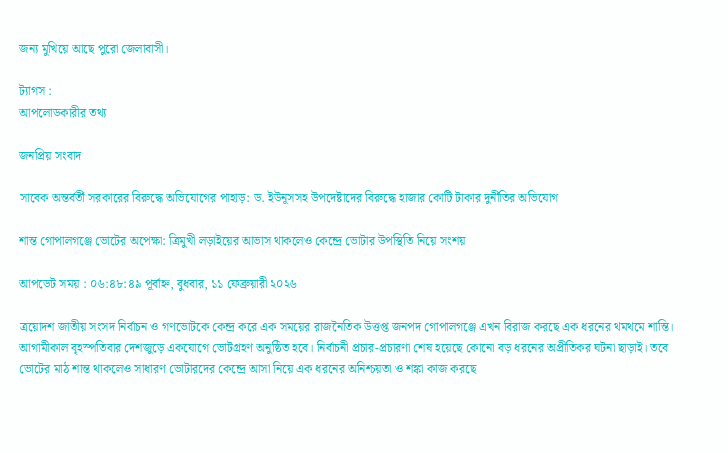জন্য মুখিয়ে আছে পুরো জেলাবাসী।

ট্যাগস :
আপলোডকারীর তথ্য

জনপ্রিয় সংবাদ

সাবেক অন্তর্বর্তী সরকারের বিরুদ্ধে অভিযোগের পাহাড়: ড. ইউনূসসহ উপদেষ্টাদের বিরুদ্ধে হাজার কোটি টাকার দুর্নীতির অভিযোগ

শান্ত গোপালগঞ্জে ভোটের অপেক্ষা: ত্রিমুখী লড়াইয়ের আভাস থাকলেও কেন্দ্রে ভোটার উপস্থিতি নিয়ে সংশয়

আপডেট সময় : ০৬:৪৮:৪৯ পূর্বাহ্ন, বুধবার, ১১ ফেব্রুয়ারী ২০২৬

ত্রয়োদশ জাতীয় সংসদ নির্বাচন ও গণভোটকে কেন্দ্র করে এক সময়ের রাজনৈতিক উত্তপ্ত জনপদ গোপালগঞ্জে এখন বিরাজ করছে এক ধরনের থমথমে শান্তি। আগামীকাল বৃহস্পতিবার দেশজুড়ে একযোগে ভোটগ্রহণ অনুষ্ঠিত হবে। নির্বাচনী প্রচার-প্রচারণা শেষ হয়েছে কোনো বড় ধরনের অপ্রীতিকর ঘটনা ছাড়াই। তবে ভোটের মাঠ শান্ত থাকলেও সাধারণ ভোটারদের কেন্দ্রে আসা নিয়ে এক ধরনের অনিশ্চয়তা ও শঙ্কা কাজ করছে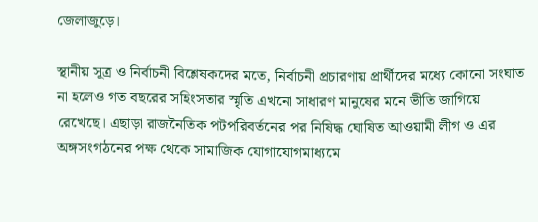জেলাজুড়ে।

স্থানীয় সূত্র ও নির্বাচনী বিশ্লেষকদের মতে, নির্বাচনী প্রচারণায় প্রার্থীদের মধ্যে কোনো সংঘাত না হলেও গত বছরের সহিংসতার স্মৃতি এখনো সাধারণ মানুষের মনে ভীতি জাগিয়ে রেখেছে। এছাড়া রাজনৈতিক পটপরিবর্তনের পর নিষিদ্ধ ঘোষিত আওয়ামী লীগ ও এর অঙ্গসংগঠনের পক্ষ থেকে সামাজিক যোগাযোগমাধ্যমে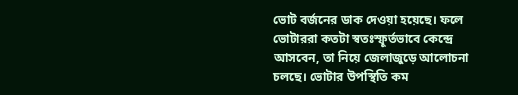ভোট বর্জনের ডাক দেওয়া হয়েছে। ফলে ভোটাররা কতটা স্বতঃস্ফূর্তভাবে কেন্দ্রে আসবেন, তা নিয়ে জেলাজুড়ে আলোচনা চলছে। ভোটার উপস্থিতি কম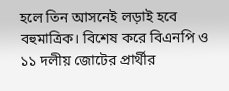হলে তিন আসনেই লড়াই হবে বহুমাত্রিক। বিশেষ করে বিএনপি ও ১১ দলীয় জোটের প্রার্থীর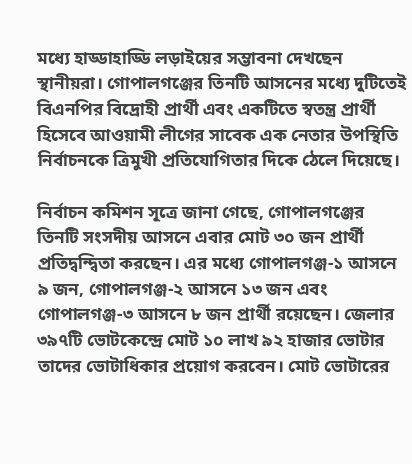মধ্যে হাড্ডাহাড্ডি লড়াইয়ের সম্ভাবনা দেখছেন স্থানীয়রা। গোপালগঞ্জের তিনটি আসনের মধ্যে দুটিতেই বিএনপির বিদ্রোহী প্রার্থী এবং একটিতে স্বতন্ত্র প্রার্থী হিসেবে আওয়ামী লীগের সাবেক এক নেতার উপস্থিতি নির্বাচনকে ত্রিমুখী প্রতিযোগিতার দিকে ঠেলে দিয়েছে।

নির্বাচন কমিশন সূত্রে জানা গেছে, গোপালগঞ্জের তিনটি সংসদীয় আসনে এবার মোট ৩০ জন প্রার্থী প্রতিদ্বন্দ্বিতা করছেন। এর মধ্যে গোপালগঞ্জ-১ আসনে ৯ জন, গোপালগঞ্জ-২ আসনে ১৩ জন এবং গোপালগঞ্জ-৩ আসনে ৮ জন প্রার্থী রয়েছেন। জেলার ৩৯৭টি ভোটকেন্দ্রে মোট ১০ লাখ ৯২ হাজার ভোটার তাদের ভোটাধিকার প্রয়োগ করবেন। মোট ভোটারের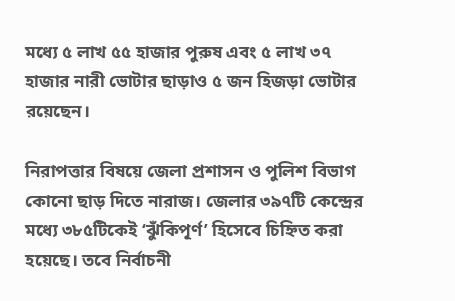মধ্যে ৫ লাখ ৫৫ হাজার পুরুষ এবং ৫ লাখ ৩৭ হাজার নারী ভোটার ছাড়াও ৫ জন হিজড়া ভোটার রয়েছেন।

নিরাপত্তার বিষয়ে জেলা প্রশাসন ও পুলিশ বিভাগ কোনো ছাড় দিতে নারাজ। জেলার ৩৯৭টি কেন্দ্রের মধ্যে ৩৮৫টিকেই ‘ঝুঁকিপূর্ণ’ হিসেবে চিহ্নিত করা হয়েছে। তবে নির্বাচনী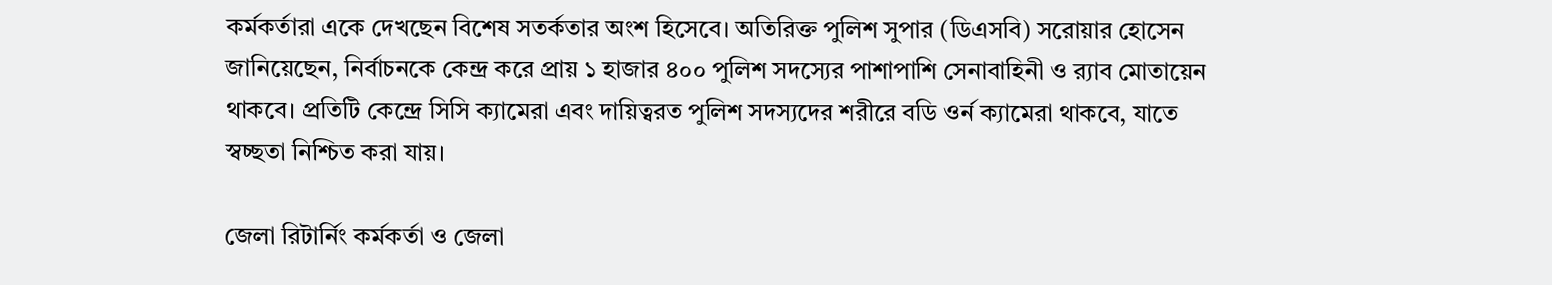কর্মকর্তারা একে দেখছেন বিশেষ সতর্কতার অংশ হিসেবে। অতিরিক্ত পুলিশ সুপার (ডিএসবি) সরোয়ার হোসেন জানিয়েছেন, নির্বাচনকে কেন্দ্র করে প্রায় ১ হাজার ৪০০ পুলিশ সদস্যের পাশাপাশি সেনাবাহিনী ও র‍্যাব মোতায়েন থাকবে। প্রতিটি কেন্দ্রে সিসি ক্যামেরা এবং দায়িত্বরত পুলিশ সদস্যদের শরীরে বডি ওর্ন ক্যামেরা থাকবে, যাতে স্বচ্ছতা নিশ্চিত করা যায়।

জেলা রিটার্নিং কর্মকর্তা ও জেলা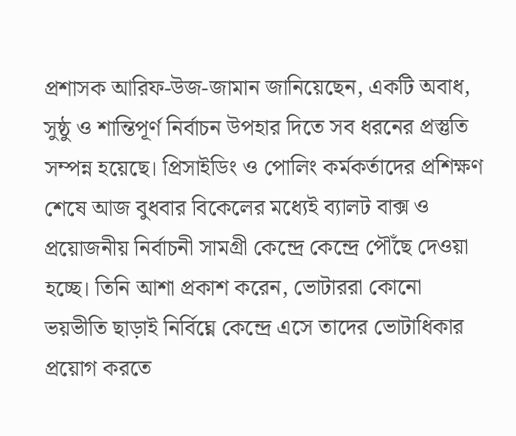প্রশাসক আরিফ-উজ-জামান জানিয়েছেন, একটি অবাধ, সুষ্ঠু ও শান্তিপূর্ণ নির্বাচন উপহার দিতে সব ধরনের প্রস্তুতি সম্পন্ন হয়েছে। প্রিসাইডিং ও পোলিং কর্মকর্তাদের প্রশিক্ষণ শেষে আজ বুধবার বিকেলের মধ্যেই ব্যালট বাক্স ও প্রয়োজনীয় নির্বাচনী সামগ্রী কেন্দ্রে কেন্দ্রে পৌঁছে দেওয়া হচ্ছে। তিনি আশা প্রকাশ করেন, ভোটাররা কোনো ভয়ভীতি ছাড়াই নির্বিঘ্নে কেন্দ্রে এসে তাদের ভোটাধিকার প্রয়োগ করতে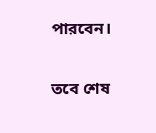পারবেন।

তবে শেষ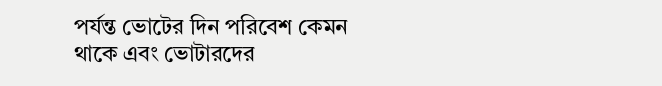পর্যন্ত ভোটের দিন পরিবেশ কেমন থাকে এবং ভোটারদের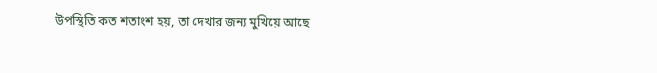উপস্থিতি কত শতাংশ হয়, তা দেখার জন্য মুখিয়ে আছে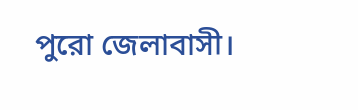পুরো জেলাবাসী।